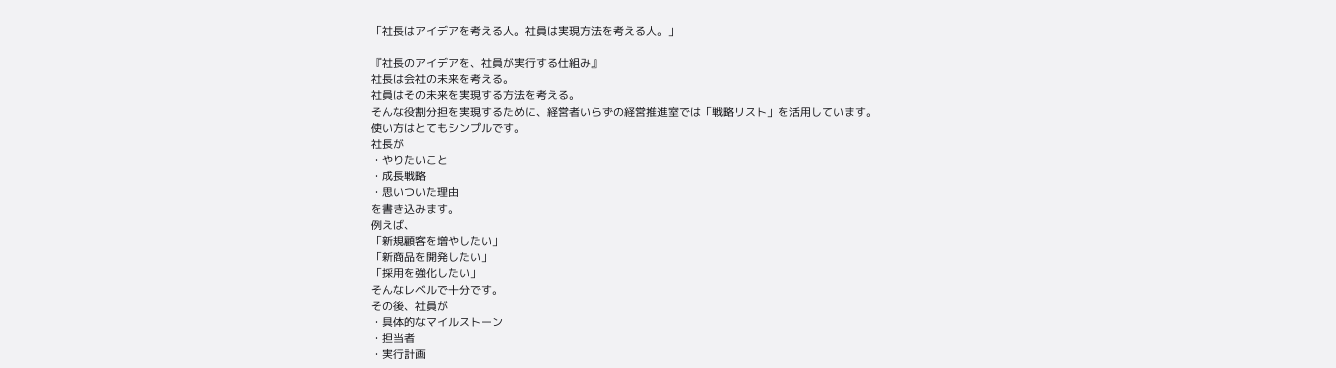「社長はアイデアを考える人。社員は実現方法を考える人。」

『社長のアイデアを、社員が実行する仕組み』
社長は会社の未来を考える。
社員はその未来を実現する方法を考える。
そんな役割分担を実現するために、経営者いらずの経営推進室では「戦略リスト」を活用しています。
使い方はとてもシンプルです。
社長が
・やりたいこと
・成長戦略
・思いついた理由
を書き込みます。
例えば、
「新規顧客を増やしたい」
「新商品を開発したい」
「採用を強化したい」
そんなレベルで十分です。
その後、社員が
・具体的なマイルストーン
・担当者
・実行計画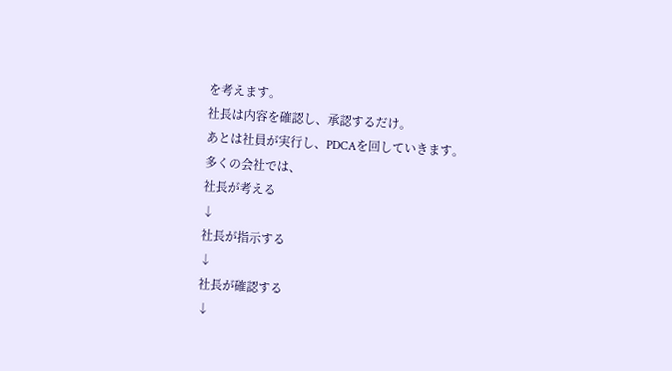を考えます。
社長は内容を確認し、承認するだけ。
あとは社員が実行し、PDCAを回していきます。
多くの会社では、
社長が考える
↓
社長が指示する
↓
社長が確認する
↓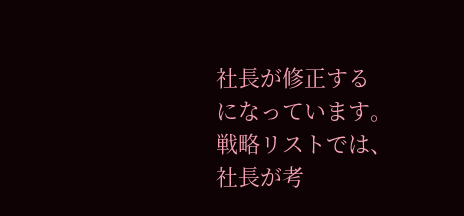社長が修正する
になっています。
戦略リストでは、
社長が考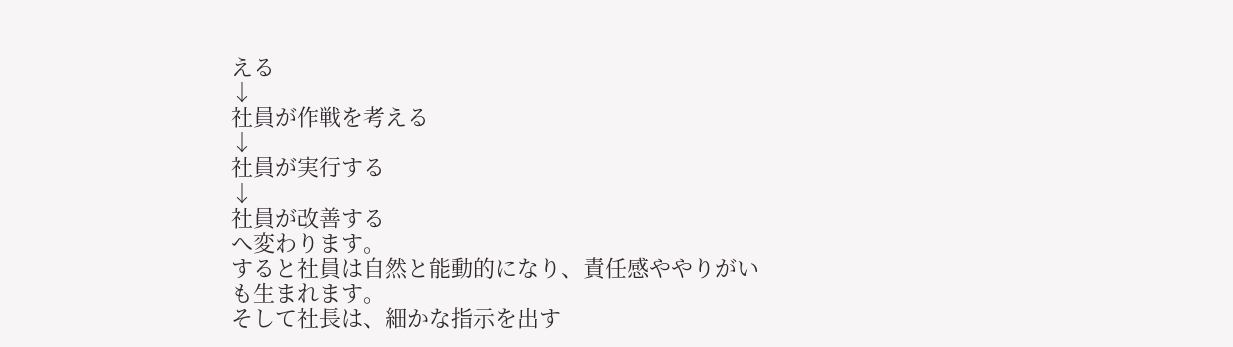える
↓
社員が作戦を考える
↓
社員が実行する
↓
社員が改善する
へ変わります。
すると社員は自然と能動的になり、責任感ややりがいも生まれます。
そして社長は、細かな指示を出す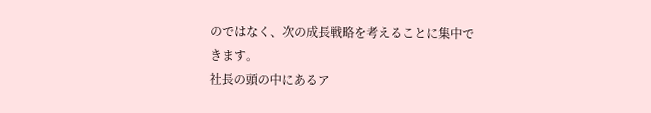のではなく、次の成長戦略を考えることに集中できます。
社長の頭の中にあるア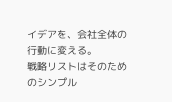イデアを、会社全体の行動に変える。
戦略リストはそのためのシンプル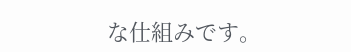な仕組みです。